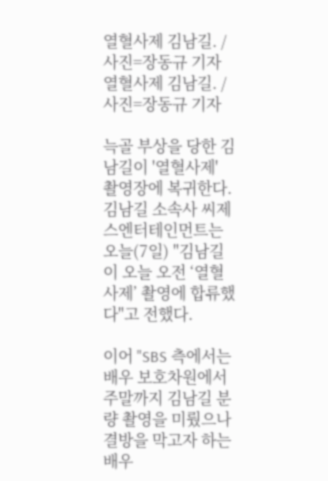열혈사제 김남길. /사진=장동규 기자
열혈사제 김남길. /사진=장동규 기자

늑골 부상을 당한 김남길이 '열혈사제' 촬영장에 복귀한다. 김남길 소속사 씨제스엔터테인먼트는 오늘(7일) "김남길이 오늘 오전 ‘열혈사제’ 촬영에 합류했다"고 전했다.

이어 "SBS 측에서는 배우 보호차원에서 주말까지 김남길 분량 촬영을 미뤘으나 결방을 막고자 하는 배우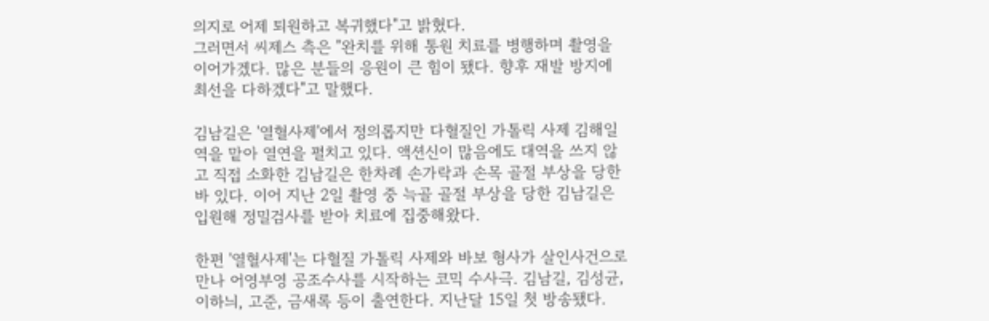의지로 어제 퇴원하고 복귀했다"고 밝혔다.
그러면서 씨제스 측은 "완치를 위해 통원 치료를 병행하며 촬영을 이어가겠다. 많은 분들의 응원이 큰 힘이 됐다. 향후 재발 방지에 최선을 다하겠다"고 말했다.

김남길은 '열혈사제'에서 정의롭지만 다혈질인 가톨릭 사제 김해일 역을 맡아 열연을 펼치고 있다. 액션신이 많음에도 대역을 쓰지 않고 직접 소화한 김남길은 한차례 손가락과 손목 골절 부상을 당한 바 있다. 이어 지난 2일 촬영 중 늑골 골절 부상을 당한 김남길은 입원해 정밀검사를 받아 치료에 집중해왔다.

한편 '열혈사제'는 다혈질 가톨릭 사제와 바보 형사가 살인사건으로 만나 어영부영 공조수사를 시작하는 코믹 수사극. 김남길, 김성균, 이하늬, 고준, 금새록 등이 출연한다. 지난달 15일 첫 방송됐다.